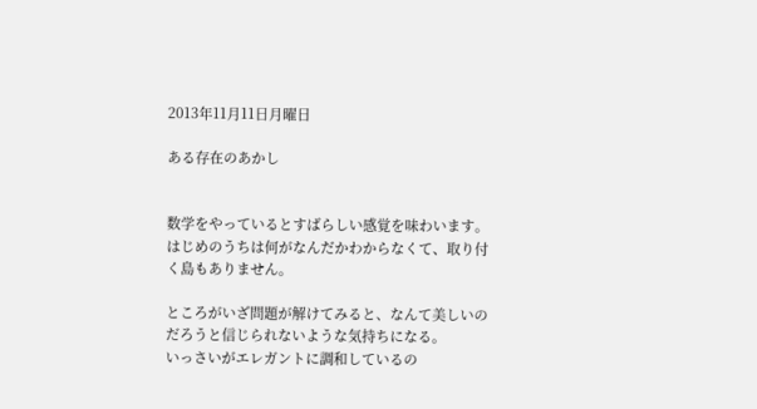2013年11月11日月曜日

ある存在のあかし


数学をやっているとすばらしい感覚を味わいます。
はじめのうちは何がなんだかわからなくて、取り付く島もありません。

ところがいざ問題が解けてみると、なんて美しいのだろうと信じられないような気持ちになる。
いっさいがエレガントに調和しているの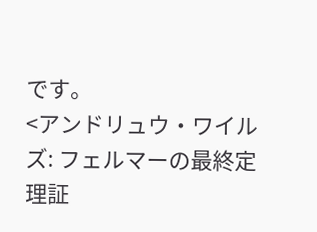です。
<アンドリュウ・ワイルズ: フェルマーの最終定理証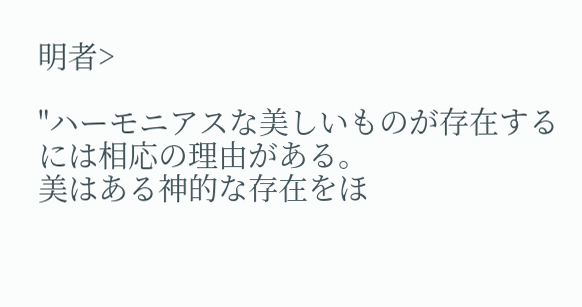明者>

"ハーモニアスな美しいものが存在するには相応の理由がある。
美はある神的な存在をほ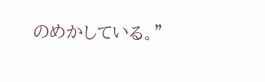のめかしている。"